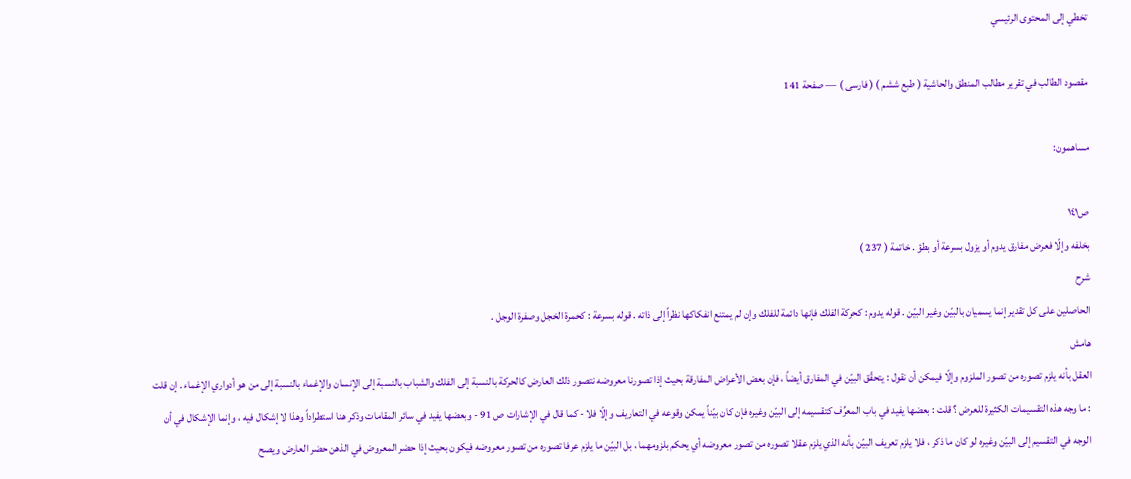تخطي إلى المحتوى الرئيسي

مقصود الطالب في تقرير مطالب المنطق والحاشية ( طبع ششم ) ( فارسى ) — صفحة 141

مساهمون:

ص١٤١
بخلفه وإلّا فعرض مفارق يدوم أو يزول بسرعة أو بطؤ . خاتمة ( 237 )
شرح
الحاصلين على كل تقدير إنما يسميان بالبيّن وغير البيّن . قوله يدوم : كحركة الفلك فإنها دائمة للفلك وإن لم يمتنع انفكاكها نظراً إلى ذاته . قوله بسرعة : كحمرة الخجل وصفرة الوجل .
هامش
العقل بأنه يلزم تصوره من تصور الملزوم وإلّا فيمكن أن نقول : يتحقّق البيّن في المفارق أيضاً ، فإن بعض الأعراض المفارقة بحيث إذا تصورنا معروضه نتصور ذلك العارض كالحركة بالنسبة إلى الفلك والشباب بالنسبة إلى الإنسان والإغماء بالنسبة إلى من هو أدواري الإغماء . إن قلت : ما وجه هذه التقسيمات الكثيرة للعرض ؟ قلت : بعضها يفيد في باب المعرِّف كتقسيمه إلى البيّن وغيره فإن كان بيّناً يمكن وقوعه في التعاريف وإلّا فلا - كما قال في الإشارات ص 91 - وبعضها يفيد في سائر المقامات وذكر هنا استطراداً وهذا لا إشكال فيه ، وإنما الإشكال في أن الوجه في التقسيم إلى البيّن وغيره لو كان ما ذكر ، فلا يلزم تعريف البيّن بأنه الذي يلزم عقلا تصوره من تصور معروضه أي يحكم بلزومهما ، بل البيّن ما يلزم عرفا تصوره من تصور معروضه فيكون بحيث إذا حضر المعروض في الذهن حضر العارض ويصح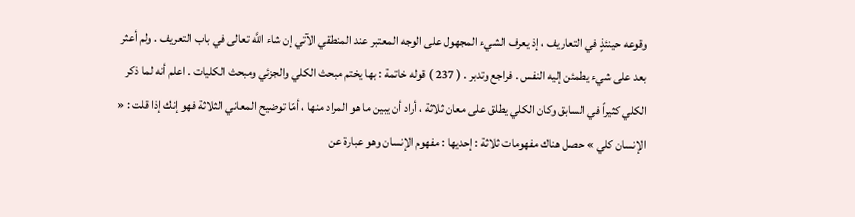وقوعه حينئذٍ في التعاريف ، إذ يعرف الشيء المجهول على الوجه المعتبر عند المنطقي الآتي إن شاء اللَّه تعالى في باب التعريف . ولم أعثر بعد على شيء يطمئن إليه النفس . فراجع وتدبر . ( 237 ) قوله خاتمة : بها يختم مبحث الكلي والجزئي ومبحث الكليات . اعلم أنه لما ذكر الكلي كثيراً في السابق وكان الكلي يطلق على معان ثلاثة ، أراد أن يبين ما هو المراد منها ، أمّا توضيح المعاني الثلاثة فهو إنك إذا قلت : « الإنسان كلي » حصل هناك مفهومات ثلاثة : إحديها : مفهوم الإنسان وهو عبارة عن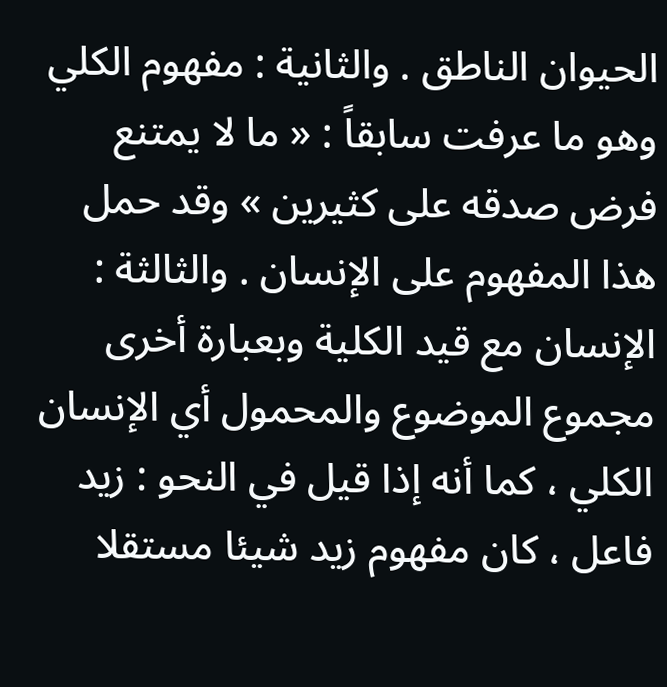الحيوان الناطق . والثانية : مفهوم الكلي وهو ما عرفت سابقاً : « ما لا يمتنع فرض صدقه على كثيرين » وقد حمل هذا المفهوم على الإنسان . والثالثة : الإنسان مع قيد الكلية وبعبارة أخرى مجموع الموضوع والمحمول أي الإنسان الكلي ، كما أنه إذا قيل في النحو : زيد فاعل ، كان مفهوم زيد شيئا مستقلا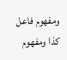ومفهوم فاعل كذا ومفهوم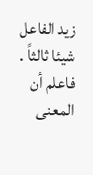زيد الفاعل شيئا ثالثاً . فاعلم أن المعنى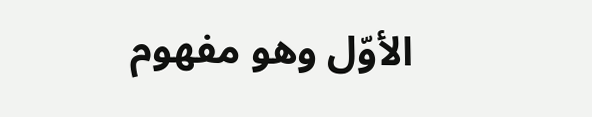الأوّل وهو مفهوم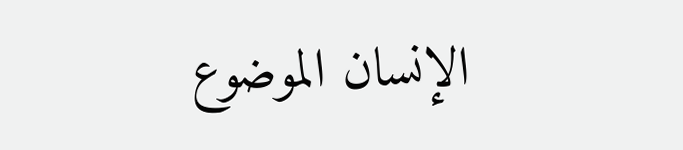الإنسان الموضوع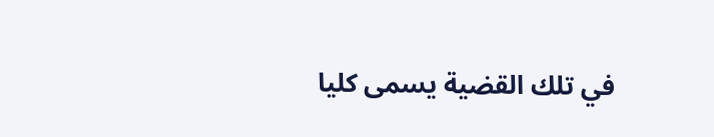في تلك القضية يسمى كليا